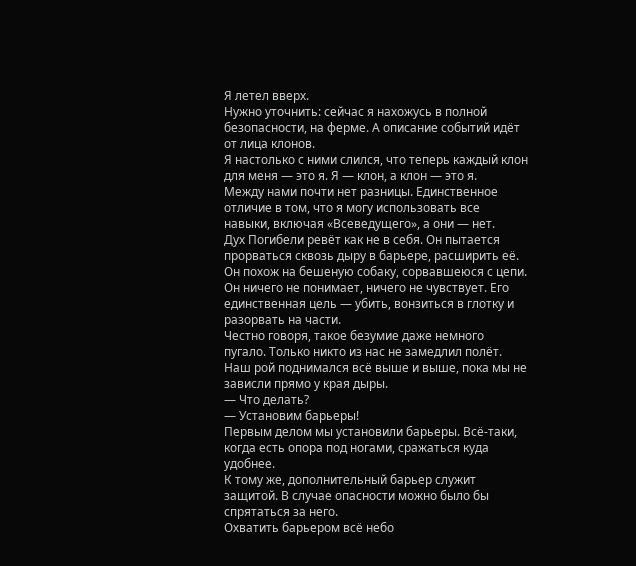Я летел вверх.
Нужно уточнить: сейчас я нахожусь в полной безопасности, на ферме. А описание событий идёт от лица клонов.
Я настолько с ними слился, что теперь каждый клон для меня — это я. Я — клон, а клон — это я.
Между нами почти нет разницы. Единственное отличие в том, что я могу использовать все навыки, включая «Всеведущего», а они — нет.
Дух Погибели ревёт как не в себя. Он пытается прорваться сквозь дыру в барьере, расширить её.
Он похож на бешеную собаку, сорвавшеюся с цепи. Он ничего не понимает, ничего не чувствует. Его единственная цель — убить, вонзиться в глотку и разорвать на части.
Честно говоря, такое безумие даже немного пугало. Только никто из нас не замедлил полёт. Наш рой поднимался всё выше и выше, пока мы не зависли прямо у края дыры.
— Что делать?
— Установим барьеры!
Первым делом мы установили барьеры. Всё-таки, когда есть опора под ногами, сражаться куда удобнее.
К тому же, дополнительный барьер служит защитой. В случае опасности можно было бы спрятаться за него.
Охватить барьером всё небо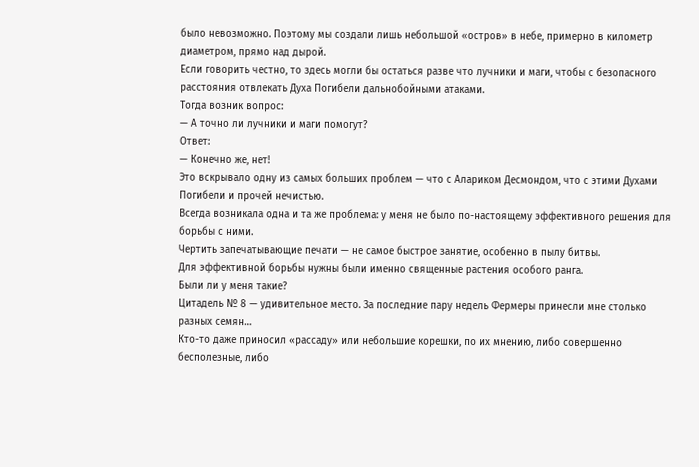было невозможно. Поэтому мы создали лишь небольшой «остров» в небе, примерно в километр диаметром, прямо над дырой.
Если говорить честно, то здесь могли бы остаться разве что лучники и маги, чтобы с безопасного расстояния отвлекать Духа Погибели дальнобойными атаками.
Тогда возник вопрос:
— А точно ли лучники и маги помогут?
Ответ:
— Конечно же, нет!
Это вскрывало одну из самых больших проблем — что с Алариком Десмондом, что с этими Духами Погибели и прочей нечистью.
Всегда возникала одна и та же проблема: у меня не было по-настоящему эффективного решения для борьбы с ними.
Чертить запечатывающие печати — не самое быстрое занятие, особенно в пылу битвы.
Для эффективной борьбы нужны были именно священные растения особого ранга.
Были ли у меня такие?
Цитадель № 8 — удивительное место. За последние пару недель Фермеры принесли мне столько разных семян…
Кто-то даже приносил «рассаду» или небольшие корешки, по их мнению, либо совершенно бесполезные, либо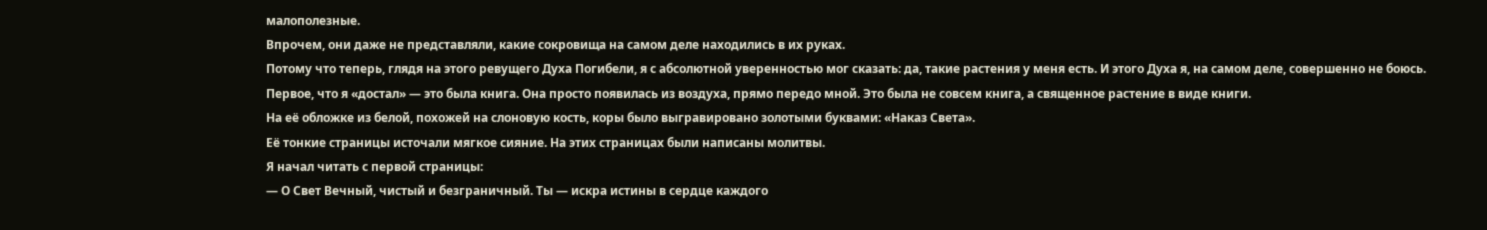малополезные.
Впрочем, они даже не представляли, какие сокровища на самом деле находились в их руках.
Потому что теперь, глядя на этого ревущего Духа Погибели, я с абсолютной уверенностью мог сказать: да, такие растения у меня есть. И этого Духа я, на самом деле, совершенно не боюсь.
Первое, что я «достал» — это была книга. Она просто появилась из воздуха, прямо передо мной. Это была не совсем книга, а священное растение в виде книги.
На её обложке из белой, похожей на слоновую кость, коры было выгравировано золотыми буквами: «Наказ Света».
Её тонкие страницы источали мягкое сияние. На этих страницах были написаны молитвы.
Я начал читать с первой страницы:
— О Свет Вечный, чистый и безграничный. Ты — искра истины в сердце каждого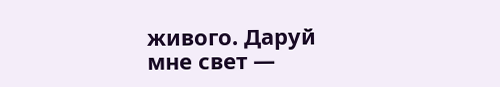живого. Даруй мне свет —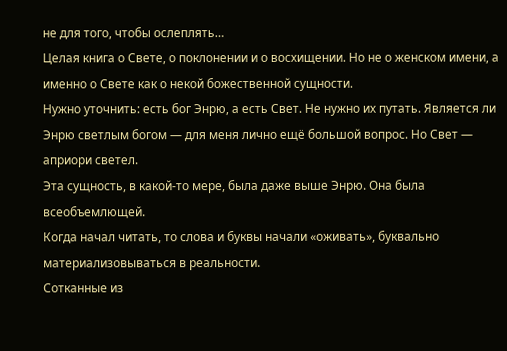не для того, чтобы ослеплять…
Целая книга о Свете, о поклонении и о восхищении. Но не о женском имени, а именно о Свете как о некой божественной сущности.
Нужно уточнить: есть бог Энрю, а есть Свет. Не нужно их путать. Является ли Энрю светлым богом — для меня лично ещё большой вопрос. Но Свет — априори светел.
Эта сущность, в какой-то мере, была даже выше Энрю. Она была всеобъемлющей.
Когда начал читать, то слова и буквы начали «оживать», буквально материализовываться в реальности.
Сотканные из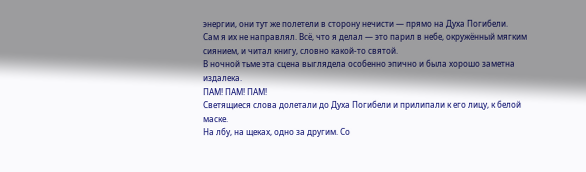энергии, они тут же полетели в сторону нечисти — прямо на Духа Погибели.
Сам я их не направлял. Всё, что я делал — это парил в небе, окружённый мягким сиянием, и читал книгу, словно какой-то святой.
В ночной тьме эта сцена выглядела особенно эпично и была хорошо заметна издалека.
ПАМ! ПАМ! ПАМ!
Светящиеся слова долетали до Духа Погибели и прилипали к его лицу, к белой маске.
На лбу, на щеках, одно за другим. Со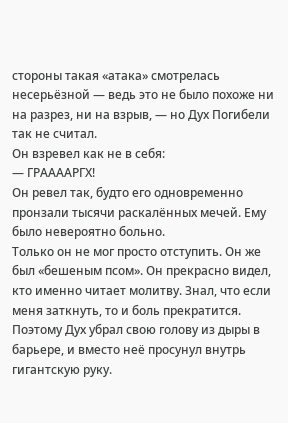стороны такая «атака» смотрелась несерьёзной — ведь это не было похоже ни на разрез, ни на взрыв, — но Дух Погибели так не считал.
Он взревел как не в себя:
— ГРААААРГХ!
Он ревел так, будто его одновременно пронзали тысячи раскалённых мечей. Ему было невероятно больно.
Только он не мог просто отступить. Он же был «бешеным псом». Он прекрасно видел, кто именно читает молитву. Знал, что если меня заткнуть, то и боль прекратится.
Поэтому Дух убрал свою голову из дыры в барьере, и вместо неё просунул внутрь гигантскую руку.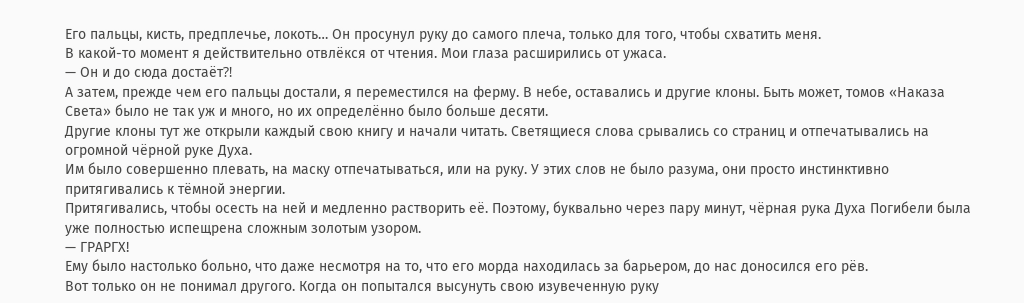Его пальцы, кисть, предплечье, локоть… Он просунул руку до самого плеча, только для того, чтобы схватить меня.
В какой-то момент я действительно отвлёкся от чтения. Мои глаза расширились от ужаса.
— Он и до сюда достаёт⁈
А затем, прежде чем его пальцы достали, я переместился на ферму. В небе, оставались и другие клоны. Быть может, томов «Наказа Света» было не так уж и много, но их определённо было больше десяти.
Другие клоны тут же открыли каждый свою книгу и начали читать. Светящиеся слова срывались со страниц и отпечатывались на огромной чёрной руке Духа.
Им было совершенно плевать, на маску отпечатываться, или на руку. У этих слов не было разума, они просто инстинктивно притягивались к тёмной энергии.
Притягивались, чтобы осесть на ней и медленно растворить её. Поэтому, буквально через пару минут, чёрная рука Духа Погибели была уже полностью испещрена сложным золотым узором.
— ГРАРГХ!
Ему было настолько больно, что даже несмотря на то, что его морда находилась за барьером, до нас доносился его рёв.
Вот только он не понимал другого. Когда он попытался высунуть свою изувеченную руку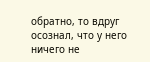обратно, то вдруг осознал, что у него ничего не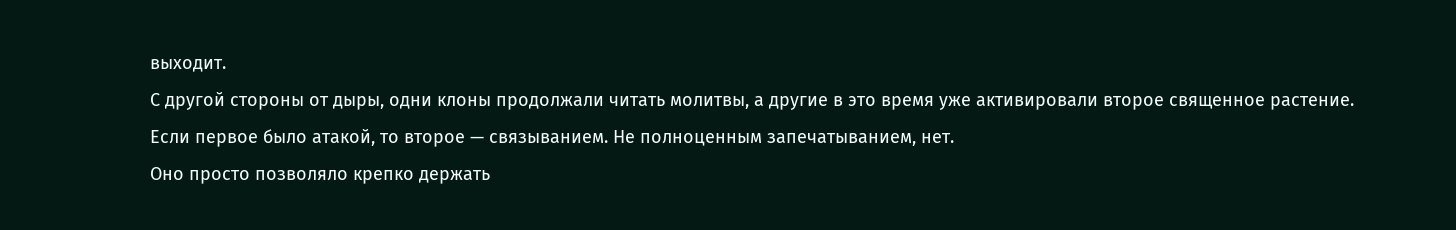выходит.
С другой стороны от дыры, одни клоны продолжали читать молитвы, а другие в это время уже активировали второе священное растение.
Если первое было атакой, то второе — связыванием. Не полноценным запечатыванием, нет.
Оно просто позволяло крепко держать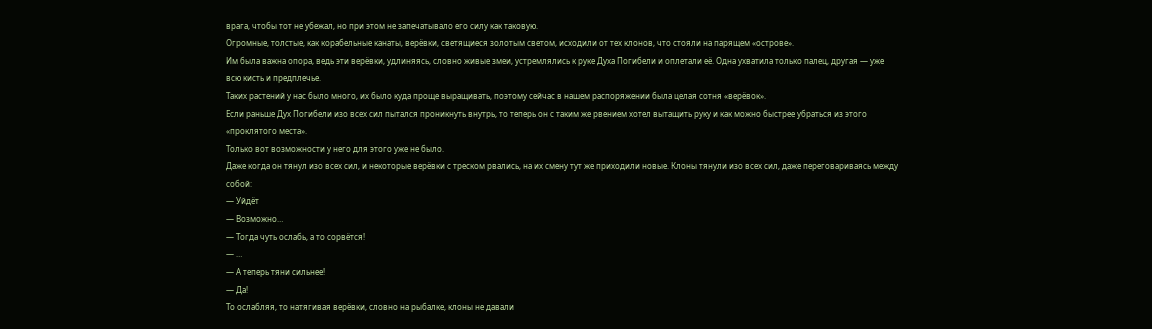врага, чтобы тот не убежал, но при этом не запечатывало его силу как таковую.
Огромные, толстые, как корабельные канаты, верёвки, светящиеся золотым светом, исходили от тех клонов, что стояли на парящем «острове».
Им была важна опора, ведь эти верёвки, удлиняясь, словно живые змеи, устремлялись к руке Духа Погибели и оплетали её. Одна ухватила только палец, другая — уже всю кисть и предплечье.
Таких растений у нас было много, их было куда проще выращивать, поэтому сейчас в нашем распоряжении была целая сотня «верёвок».
Если раньше Дух Погибели изо всех сил пытался проникнуть внутрь, то теперь он с таким же рвением хотел вытащить руку и как можно быстрее убраться из этого «проклятого места».
Только вот возможности у него для этого уже не было.
Даже когда он тянул изо всех сил, и некоторые верёвки с треском рвались, на их смену тут же приходили новые. Клоны тянули изо всех сил, даже переговариваясь между собой:
— Уйдёт
— Возможно…
— Тогда чуть ослабь, а то сорвётся!
— …
— А теперь тяни сильнее!
— Да!
То ослабляя, то натягивая верёвки, словно на рыбалке, клоны не давали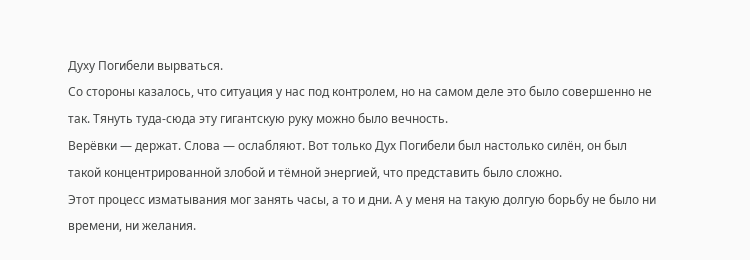Духу Погибели вырваться.
Со стороны казалось, что ситуация у нас под контролем, но на самом деле это было совершенно не так. Тянуть туда-сюда эту гигантскую руку можно было вечность.
Верёвки — держат. Слова — ослабляют. Вот только Дух Погибели был настолько силён, он был такой концентрированной злобой и тёмной энергией, что представить было сложно.
Этот процесс изматывания мог занять часы, а то и дни. А у меня на такую долгую борьбу не было ни времени, ни желания.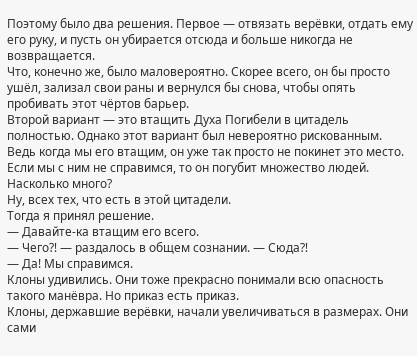Поэтому было два решения. Первое — отвязать верёвки, отдать ему его руку, и пусть он убирается отсюда и больше никогда не возвращается.
Что, конечно же, было маловероятно. Скорее всего, он бы просто ушёл, зализал свои раны и вернулся бы снова, чтобы опять пробивать этот чёртов барьер.
Второй вариант — это втащить Духа Погибели в цитадель полностью. Однако этот вариант был невероятно рискованным.
Ведь когда мы его втащим, он уже так просто не покинет это место. Если мы с ним не справимся, то он погубит множество людей.
Насколько много?
Ну, всех тех, что есть в этой цитадели.
Тогда я принял решение.
— Давайте-ка втащим его всего.
— Чего⁈ — раздалось в общем сознании. — Сюда⁈
— Да! Мы справимся.
Клоны удивились. Они тоже прекрасно понимали всю опасность такого манёвра. Но приказ есть приказ.
Клоны, державшие верёвки, начали увеличиваться в размерах. Они сами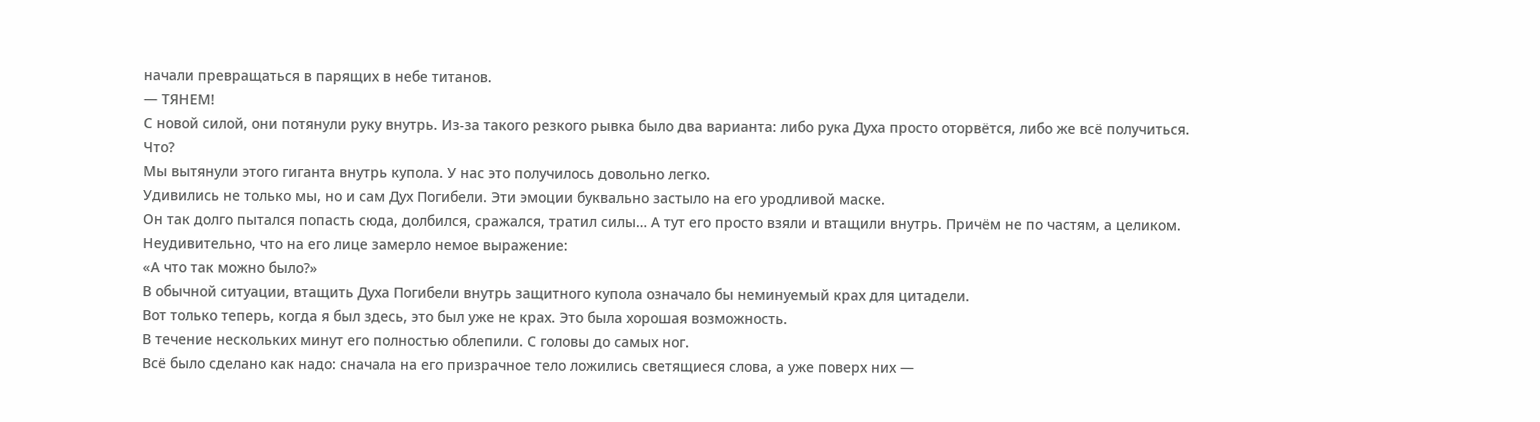начали превращаться в парящих в небе титанов.
— ТЯНЕМ!
С новой силой, они потянули руку внутрь. Из-за такого резкого рывка было два варианта: либо рука Духа просто оторвётся, либо же всё получиться.
Что?
Мы вытянули этого гиганта внутрь купола. У нас это получилось довольно легко.
Удивились не только мы, но и сам Дух Погибели. Эти эмоции буквально застыло на его уродливой маске.
Он так долго пытался попасть сюда, долбился, сражался, тратил силы… А тут его просто взяли и втащили внутрь. Причём не по частям, а целиком.
Неудивительно, что на его лице замерло немое выражение:
«А что так можно было?»
В обычной ситуации, втащить Духа Погибели внутрь защитного купола означало бы неминуемый крах для цитадели.
Вот только теперь, когда я был здесь, это был уже не крах. Это была хорошая возможность.
В течение нескольких минут его полностью облепили. С головы до самых ног.
Всё было сделано как надо: сначала на его призрачное тело ложились светящиеся слова, а уже поверх них —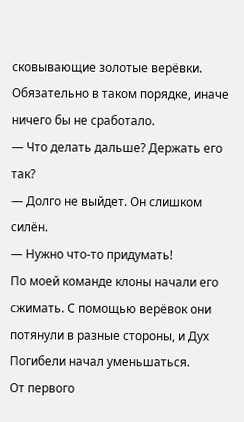сковывающие золотые верёвки.
Обязательно в таком порядке, иначе ничего бы не сработало.
— Что делать дальше? Держать его так?
— Долго не выйдет. Он слишком силён.
— Нужно что-то придумать!
По моей команде клоны начали его сжимать. С помощью верёвок они потянули в разные стороны, и Дух Погибели начал уменьшаться.
От первого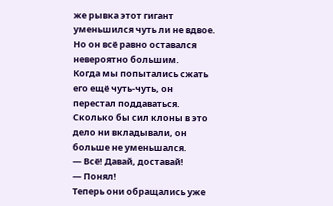же рывка этот гигант уменьшился чуть ли не вдвое. Но он всё равно оставался невероятно большим.
Когда мы попытались сжать его ещё чуть-чуть, он перестал поддаваться. Сколько бы сил клоны в это дело ни вкладывали, он больше не уменьшался.
— Всё! Давай, доставай!
— Понял!
Теперь они обращались уже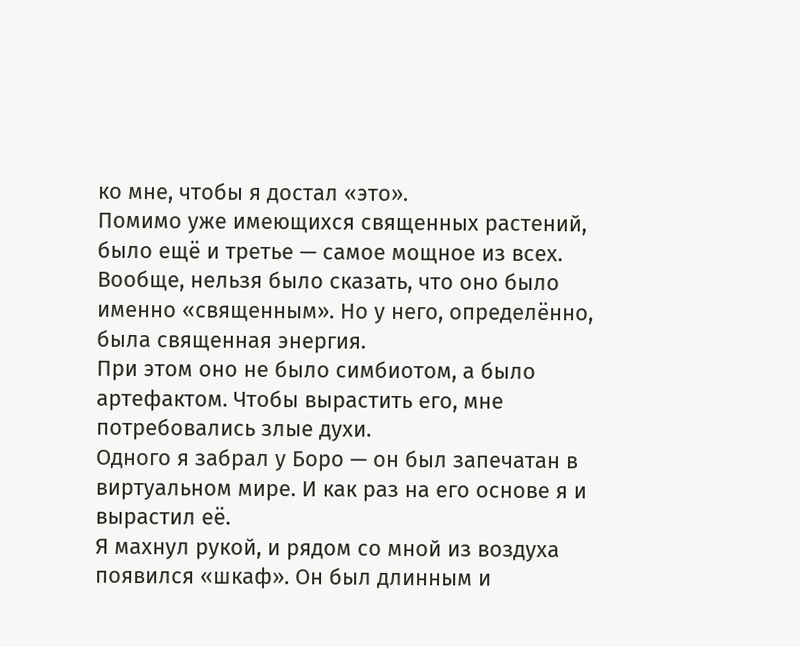ко мне, чтобы я достал «это».
Помимо уже имеющихся священных растений, было ещё и третье — самое мощное из всех.
Вообще, нельзя было сказать, что оно было именно «священным». Но у него, определённо, была священная энергия.
При этом оно не было симбиотом, а было артефактом. Чтобы вырастить его, мне потребовались злые духи.
Одного я забрал у Боро — он был запечатан в виртуальном мире. И как раз на его основе я и вырастил её.
Я махнул рукой, и рядом со мной из воздуха появился «шкаф». Он был длинным и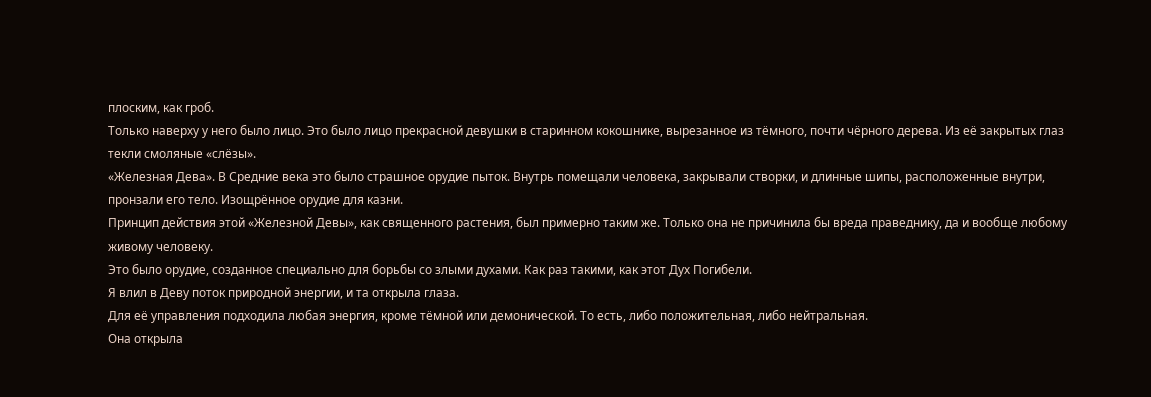плоским, как гроб.
Только наверху у него было лицо. Это было лицо прекрасной девушки в старинном кокошнике, вырезанное из тёмного, почти чёрного дерева. Из её закрытых глаз текли смоляные «слёзы».
«Железная Дева». В Средние века это было страшное орудие пыток. Внутрь помещали человека, закрывали створки, и длинные шипы, расположенные внутри, пронзали его тело. Изощрённое орудие для казни.
Принцип действия этой «Железной Девы», как священного растения, был примерно таким же. Только она не причинила бы вреда праведнику, да и вообще любому живому человеку.
Это было орудие, созданное специально для борьбы со злыми духами. Как раз такими, как этот Дух Погибели.
Я влил в Деву поток природной энергии, и та открыла глаза.
Для её управления подходила любая энергия, кроме тёмной или демонической. То есть, либо положительная, либо нейтральная.
Она открыла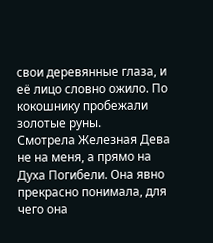свои деревянные глаза, и её лицо словно ожило. По кокошнику пробежали золотые руны.
Смотрела Железная Дева не на меня, а прямо на Духа Погибели. Она явно прекрасно понимала, для чего она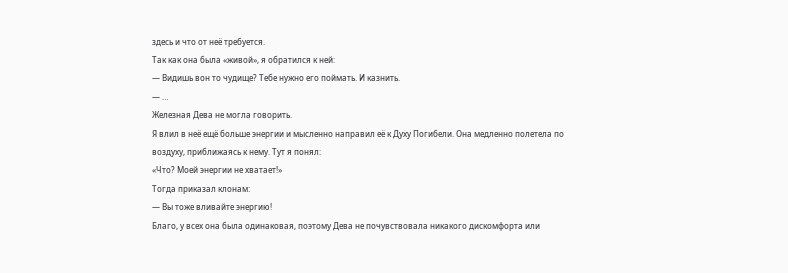здесь и что от неё требуется.
Так как она была «живой», я обратился к ней:
— Видишь вон то чудище? Тебе нужно его поймать. И казнить.
— …
Железная Дева не могла говорить.
Я влил в неё ещё больше энергии и мысленно направил её к Духу Погибели. Она медленно полетела по воздуху, приближаясь к нему. Тут я понял:
«Что? Моей энергии не хватает!»
Тогда приказал клонам:
— Вы тоже вливайте энергию!
Благо, у всех она была одинаковая, поэтому Дева не почувствовала никакого дискомфорта или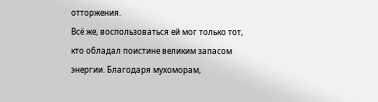отторжения.
Всё же, воспользоваться ей мог только тот, кто обладал поистине великим запасом энергии. Благодаря мухоморам,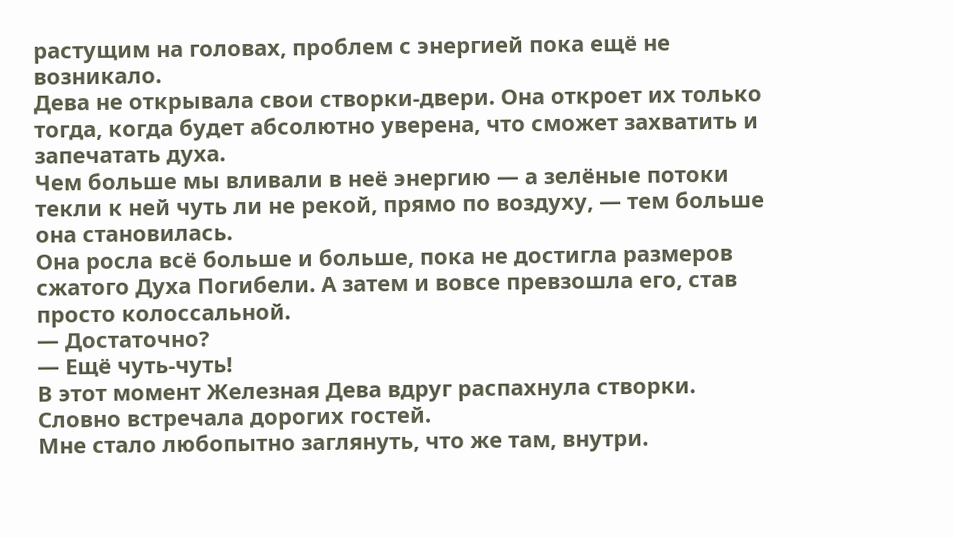растущим на головах, проблем с энергией пока ещё не возникало.
Дева не открывала свои створки-двери. Она откроет их только тогда, когда будет абсолютно уверена, что сможет захватить и запечатать духа.
Чем больше мы вливали в неё энергию — а зелёные потоки текли к ней чуть ли не рекой, прямо по воздуху, — тем больше она становилась.
Она росла всё больше и больше, пока не достигла размеров сжатого Духа Погибели. А затем и вовсе превзошла его, став просто колоссальной.
— Достаточно?
— Ещё чуть-чуть!
В этот момент Железная Дева вдруг распахнула створки. Словно встречала дорогих гостей.
Мне стало любопытно заглянуть, что же там, внутри.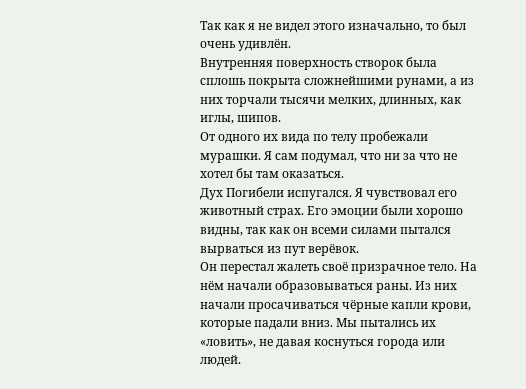Так как я не видел этого изначально, то был очень удивлён.
Внутренняя поверхность створок была сплошь покрыта сложнейшими рунами, а из них торчали тысячи мелких, длинных, как иглы, шипов.
От одного их вида по телу пробежали мурашки. Я сам подумал, что ни за что не хотел бы там оказаться.
Дух Погибели испугался. Я чувствовал его животный страх. Его эмоции были хорошо видны, так как он всеми силами пытался вырваться из пут верёвок.
Он перестал жалеть своё призрачное тело. На нём начали образовываться раны. Из них начали просачиваться чёрные капли крови, которые падали вниз. Мы пытались их «ловить», не давая коснуться города или людей.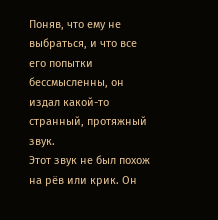Поняв, что ему не выбраться, и что все его попытки бессмысленны, он издал какой-то странный, протяжный звук.
Этот звук не был похож на рёв или крик. Он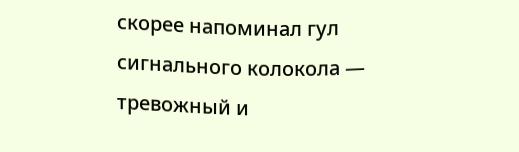скорее напоминал гул сигнального колокола — тревожный и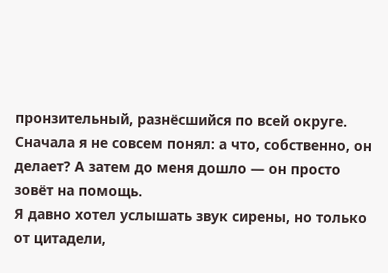пронзительный, разнёсшийся по всей округе.
Сначала я не совсем понял: а что, собственно, он делает? А затем до меня дошло — он просто зовёт на помощь.
Я давно хотел услышать звук сирены, но только от цитадели,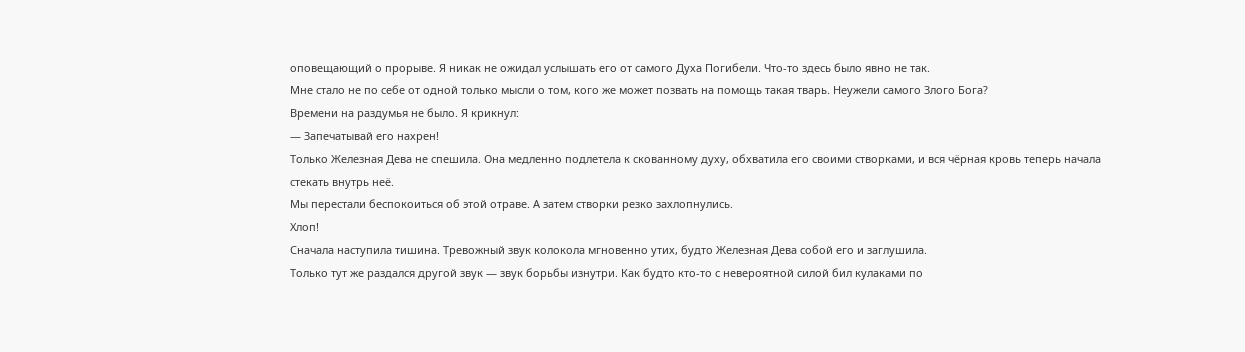оповещающий о прорыве. Я никак не ожидал услышать его от самого Духа Погибели. Что-то здесь было явно не так.
Мне стало не по себе от одной только мысли о том, кого же может позвать на помощь такая тварь. Неужели самого Злого Бога?
Времени на раздумья не было. Я крикнул:
— Запечатывай его нахрен!
Только Железная Дева не спешила. Она медленно подлетела к скованному духу, обхватила его своими створками, и вся чёрная кровь теперь начала стекать внутрь неё.
Мы перестали беспокоиться об этой отраве. А затем створки резко захлопнулись.
Хлоп!
Сначала наступила тишина. Тревожный звук колокола мгновенно утих, будто Железная Дева собой его и заглушила.
Только тут же раздался другой звук — звук борьбы изнутри. Как будто кто-то с невероятной силой бил кулаками по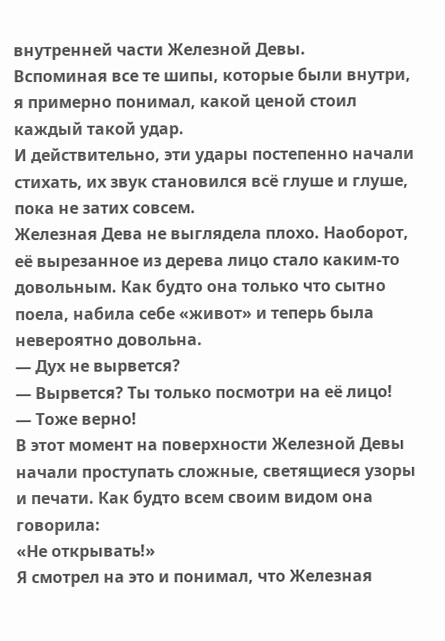внутренней части Железной Девы.
Вспоминая все те шипы, которые были внутри, я примерно понимал, какой ценой стоил каждый такой удар.
И действительно, эти удары постепенно начали стихать, их звук становился всё глуше и глуше, пока не затих совсем.
Железная Дева не выглядела плохо. Наоборот, её вырезанное из дерева лицо стало каким-то довольным. Как будто она только что сытно поела, набила себе «живот» и теперь была невероятно довольна.
— Дух не вырвется?
— Вырвется? Ты только посмотри на её лицо!
— Тоже верно!
В этот момент на поверхности Железной Девы начали проступать сложные, светящиеся узоры и печати. Как будто всем своим видом она говорила:
«Не открывать!»
Я смотрел на это и понимал, что Железная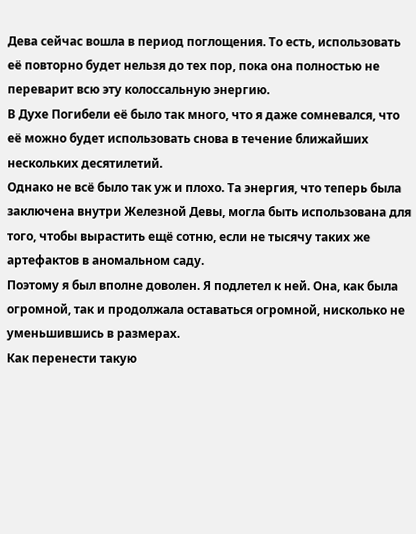Дева сейчас вошла в период поглощения. То есть, использовать её повторно будет нельзя до тех пор, пока она полностью не переварит всю эту колоссальную энергию.
В Духе Погибели её было так много, что я даже сомневался, что её можно будет использовать снова в течение ближайших нескольких десятилетий.
Однако не всё было так уж и плохо. Та энергия, что теперь была заключена внутри Железной Девы, могла быть использована для того, чтобы вырастить ещё сотню, если не тысячу таких же артефактов в аномальном саду.
Поэтому я был вполне доволен. Я подлетел к ней. Она, как была огромной, так и продолжала оставаться огромной, нисколько не уменьшившись в размерах.
Как перенести такую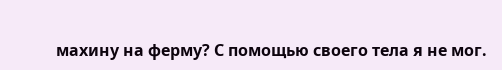махину на ферму? С помощью своего тела я не мог.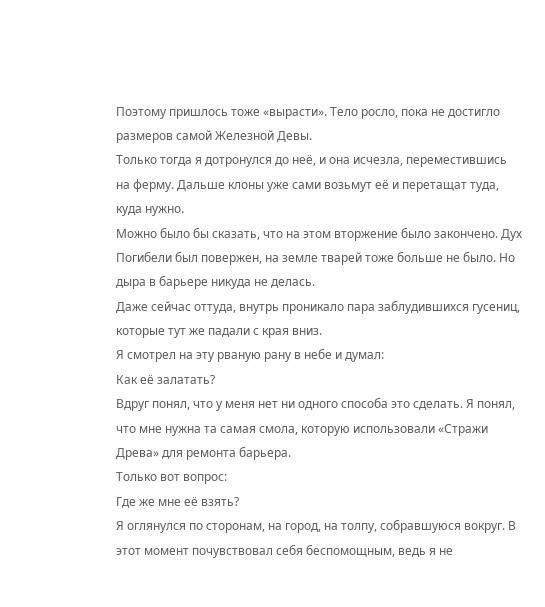Поэтому пришлось тоже «вырасти». Тело росло, пока не достигло размеров самой Железной Девы.
Только тогда я дотронулся до неё, и она исчезла, переместившись на ферму. Дальше клоны уже сами возьмут её и перетащат туда, куда нужно.
Можно было бы сказать, что на этом вторжение было закончено. Дух Погибели был повержен, на земле тварей тоже больше не было. Но дыра в барьере никуда не делась.
Даже сейчас оттуда, внутрь проникало пара заблудившихся гусениц, которые тут же падали с края вниз.
Я смотрел на эту рваную рану в небе и думал:
Как её залатать?
Вдруг понял, что у меня нет ни одного способа это сделать. Я понял, что мне нужна та самая смола, которую использовали «Стражи Древа» для ремонта барьера.
Только вот вопрос:
Где же мне её взять?
Я оглянулся по сторонам, на город, на толпу, собравшуюся вокруг. В этот момент почувствовал себя беспомощным, ведь я не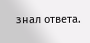знал ответа.